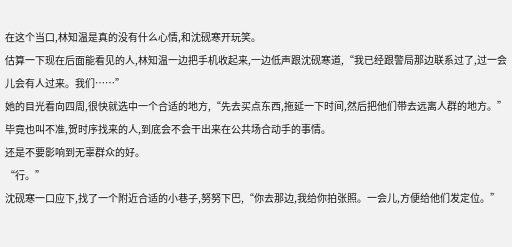在这个当口,林知温是真的没有什么心情,和沈砚寒开玩笑。
估算一下现在后面能看见的人,林知温一边把手机收起来,一边低声跟沈砚寒道,“我已经跟警局那边联系过了,过一会儿会有人过来。我们……”
她的目光看向四周,很快就选中一个合适的地方,“先去买点东西,拖延一下时间,然后把他们带去远离人群的地方。”
毕竟也叫不准,贺时序找来的人,到底会不会干出来在公共场合动手的事情。
还是不要影响到无辜群众的好。
“行。”
沈砚寒一口应下,找了一个附近合适的小巷子,努努下巴,“你去那边,我给你拍张照。一会儿,方便给他们发定位。”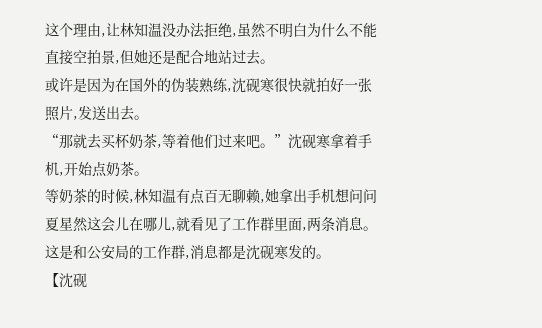这个理由,让林知温没办法拒绝,虽然不明白为什么不能直接空拍景,但她还是配合地站过去。
或许是因为在国外的伪装熟练,沈砚寒很快就拍好一张照片,发送出去。
“那就去买杯奶茶,等着他们过来吧。”沈砚寒拿着手机,开始点奶茶。
等奶茶的时候,林知温有点百无聊赖,她拿出手机想问问夏星然这会儿在哪儿,就看见了工作群里面,两条消息。
这是和公安局的工作群,消息都是沈砚寒发的。
【沈砚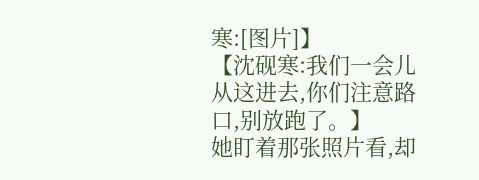寒:[图片]】
【沈砚寒:我们一会儿从这进去,你们注意路口,别放跑了。】
她盯着那张照片看,却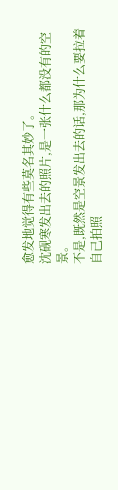愈发地觉得有些莫名其妙了。
沈砚寒发出去的照片,是一张什么都没有的空景。
不是,既然是空景发出去的话,那为什么要拉着自己拍照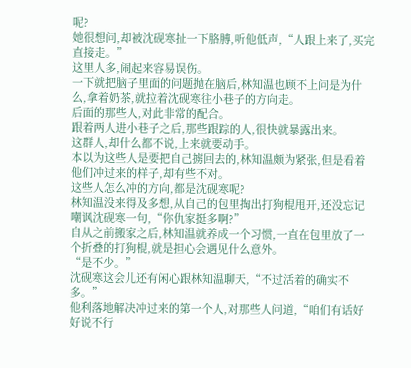呢?
她很想问,却被沈砚寒扯一下胳膊,听他低声,“人跟上来了,买完直接走。”
这里人多,闹起来容易误伤。
一下就把脑子里面的问题抛在脑后,林知温也顾不上问是为什么,拿着奶茶,就拉着沈砚寒往小巷子的方向走。
后面的那些人,对此非常的配合。
跟着两人进小巷子之后,那些跟踪的人,很快就暴露出来。
这群人,却什么都不说,上来就要动手。
本以为这些人是要把自己掳回去的,林知温颇为紧张,但是看着他们冲过来的样子,却有些不对。
这些人怎么冲的方向,都是沈砚寒呢?
林知温没来得及多想,从自己的包里掏出打狗棍甩开,还没忘记嘲讽沈砚寒一句,“你仇家挺多啊?”
自从之前搬家之后,林知温就养成一个习惯,一直在包里放了一个折叠的打狗棍,就是担心会遇见什么意外。
“是不少。”
沈砚寒这会儿还有闲心跟林知温聊天,“不过活着的确实不多。”
他利落地解决冲过来的第一个人,对那些人问道,“咱们有话好好说不行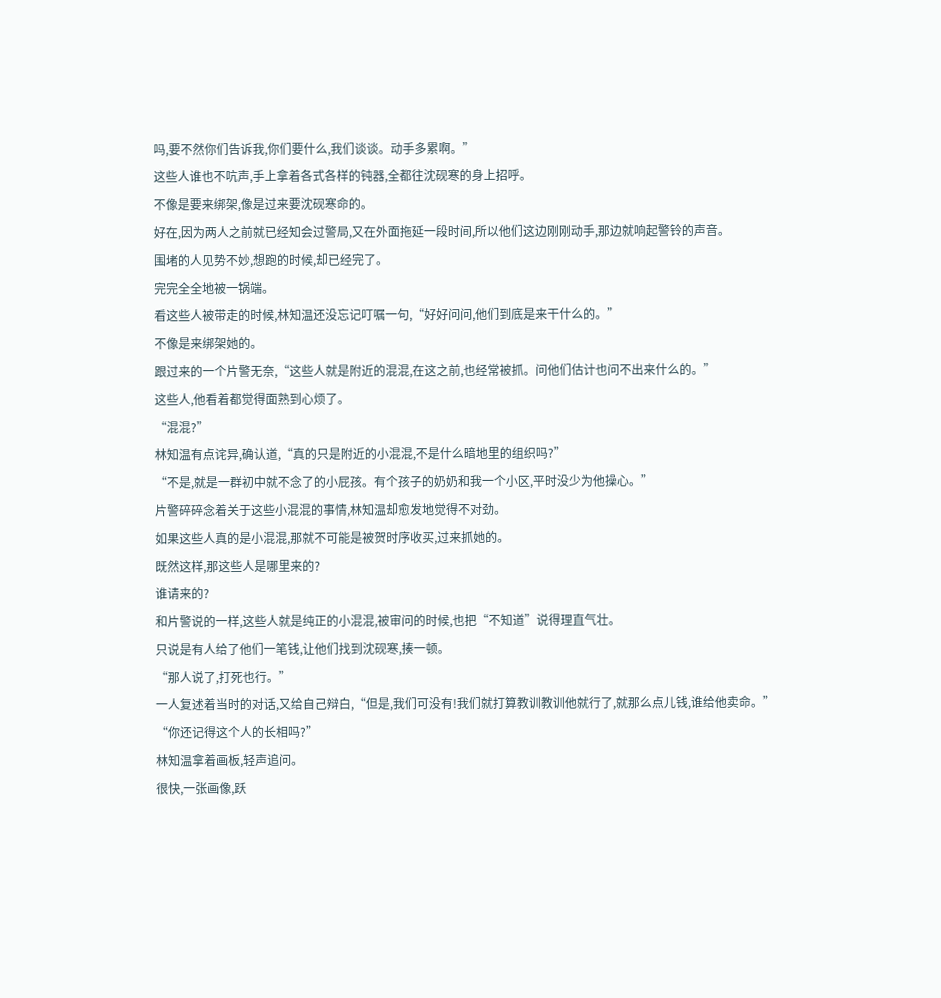吗,要不然你们告诉我,你们要什么,我们谈谈。动手多累啊。”
这些人谁也不吭声,手上拿着各式各样的钝器,全都往沈砚寒的身上招呼。
不像是要来绑架,像是过来要沈砚寒命的。
好在,因为两人之前就已经知会过警局,又在外面拖延一段时间,所以他们这边刚刚动手,那边就响起警铃的声音。
围堵的人见势不妙,想跑的时候,却已经完了。
完完全全地被一锅端。
看这些人被带走的时候,林知温还没忘记叮嘱一句,“好好问问,他们到底是来干什么的。”
不像是来绑架她的。
跟过来的一个片警无奈,“这些人就是附近的混混,在这之前,也经常被抓。问他们估计也问不出来什么的。”
这些人,他看着都觉得面熟到心烦了。
“混混?”
林知温有点诧异,确认道,“真的只是附近的小混混,不是什么暗地里的组织吗?”
“不是,就是一群初中就不念了的小屁孩。有个孩子的奶奶和我一个小区,平时没少为他操心。”
片警碎碎念着关于这些小混混的事情,林知温却愈发地觉得不对劲。
如果这些人真的是小混混,那就不可能是被贺时序收买,过来抓她的。
既然这样,那这些人是哪里来的?
谁请来的?
和片警说的一样,这些人就是纯正的小混混,被审问的时候,也把“不知道”说得理直气壮。
只说是有人给了他们一笔钱,让他们找到沈砚寒,揍一顿。
“那人说了,打死也行。”
一人复述着当时的对话,又给自己辩白,“但是,我们可没有!我们就打算教训教训他就行了,就那么点儿钱,谁给他卖命。”
“你还记得这个人的长相吗?”
林知温拿着画板,轻声追问。
很快,一张画像,跃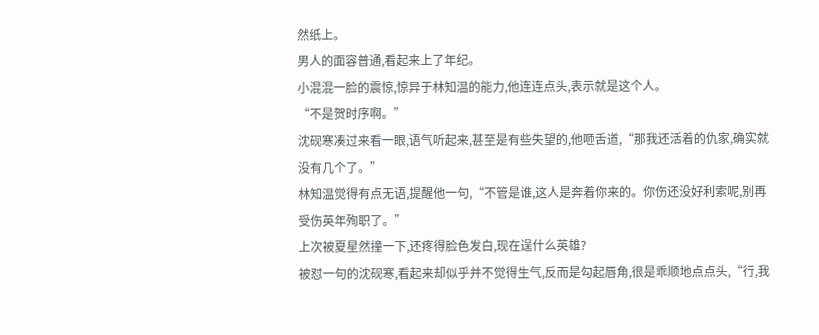然纸上。
男人的面容普通,看起来上了年纪。
小混混一脸的震惊,惊异于林知温的能力,他连连点头,表示就是这个人。
“不是贺时序啊。”
沈砚寒凑过来看一眼,语气听起来,甚至是有些失望的,他咂舌道,“那我还活着的仇家,确实就没有几个了。”
林知温觉得有点无语,提醒他一句,“不管是谁,这人是奔着你来的。你伤还没好利索呢,别再受伤英年殉职了。”
上次被夏星然撞一下,还疼得脸色发白,现在逞什么英雄?
被怼一句的沈砚寒,看起来却似乎并不觉得生气,反而是勾起唇角,很是乖顺地点点头,“行,我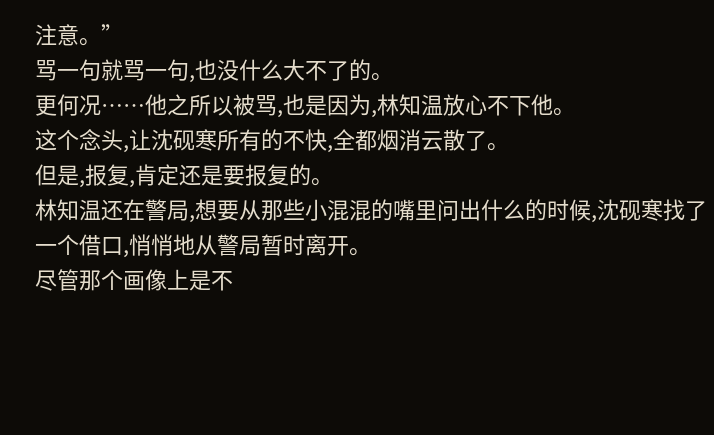注意。”
骂一句就骂一句,也没什么大不了的。
更何况……他之所以被骂,也是因为,林知温放心不下他。
这个念头,让沈砚寒所有的不快,全都烟消云散了。
但是,报复,肯定还是要报复的。
林知温还在警局,想要从那些小混混的嘴里问出什么的时候,沈砚寒找了一个借口,悄悄地从警局暂时离开。
尽管那个画像上是不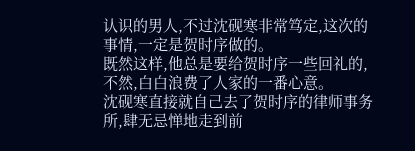认识的男人,不过沈砚寒非常笃定,这次的事情,一定是贺时序做的。
既然这样,他总是要给贺时序一些回礼的,不然,白白浪费了人家的一番心意。
沈砚寒直接就自己去了贺时序的律师事务所,肆无忌惮地走到前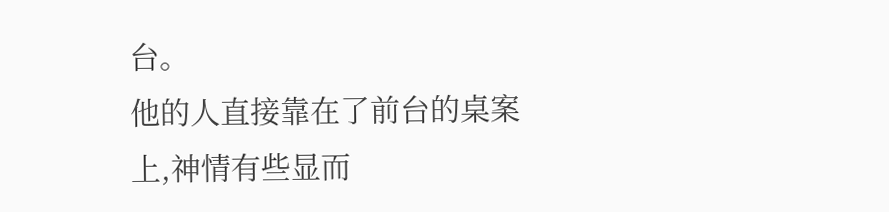台。
他的人直接靠在了前台的桌案上,神情有些显而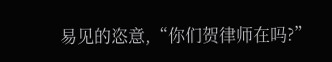易见的恣意,“你们贺律师在吗?”